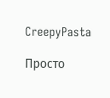CreepyPasta

Просто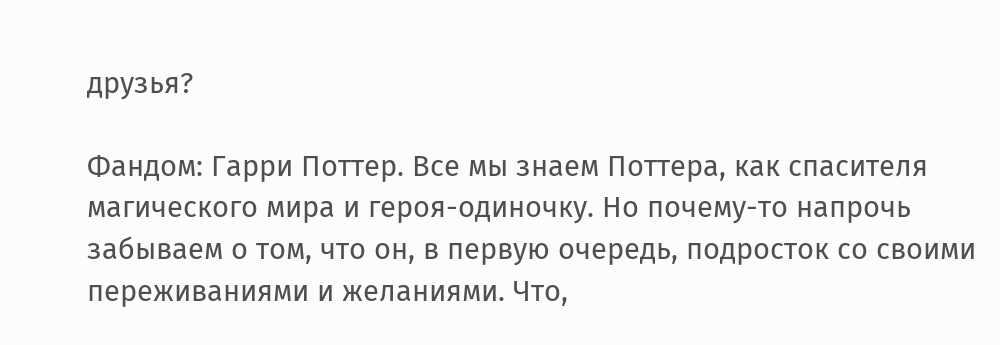друзья?

Фандом: Гарри Поттер. Все мы знаем Поттера, как спасителя магического мира и героя-одиночку. Но почему-то напрочь забываем о том, что он, в первую очередь, подросток со своими переживаниями и желаниями. Что,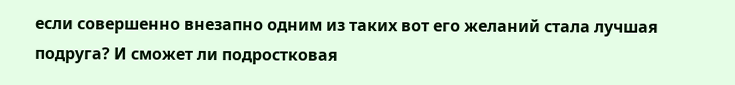если совершенно внезапно одним из таких вот его желаний стала лучшая подруга? И сможет ли подростковая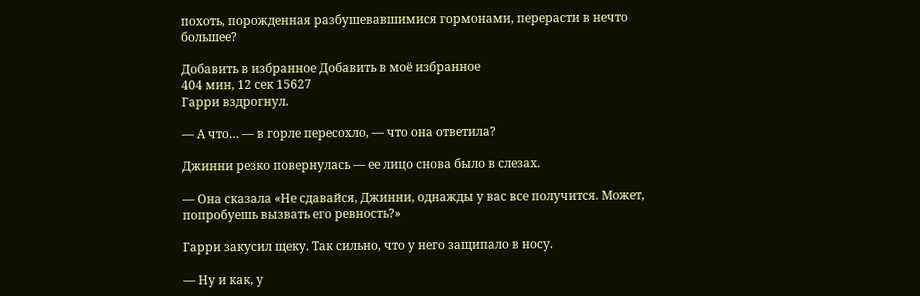похоть, порожденная разбушевавшимися гормонами, перерасти в нечто большее?

Добавить в избранное Добавить в моё избранное
404 мин, 12 сек 15627
Гарри вздрогнул.

— А что… — в горле пересохло, — что она ответила?

Джинни резко повернулась — ее лицо снова было в слезах.

— Она сказала «Не сдавайся, Джинни, однажды у вас все получится. Может, попробуешь вызвать его ревность?»

Гарри закусил щеку. Так сильно, что у него защипало в носу.

— Ну и как, у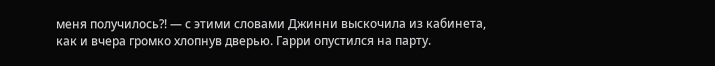меня получилось?! — с этими словами Джинни выскочила из кабинета, как и вчера громко хлопнув дверью. Гарри опустился на парту.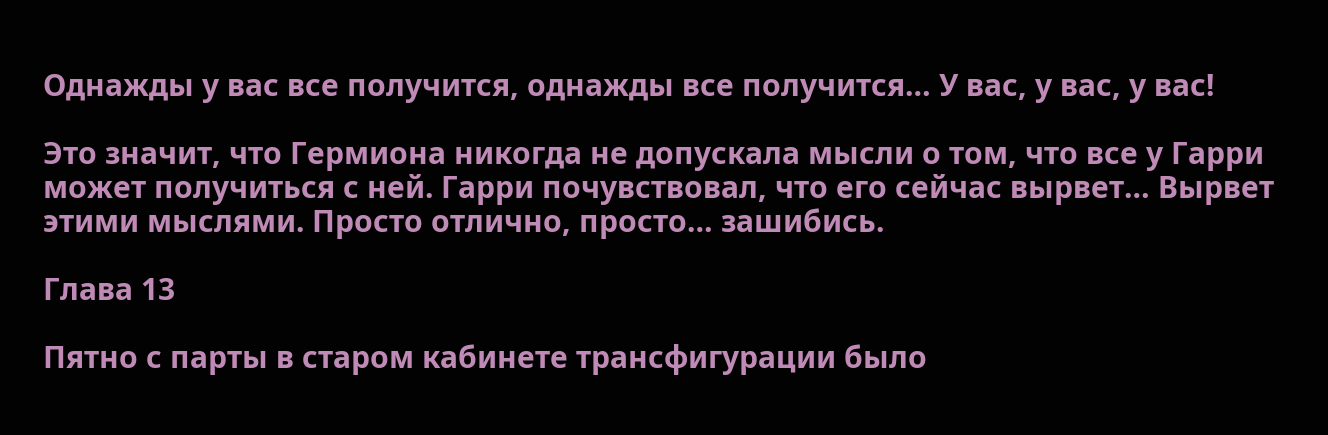Однажды у вас все получится, однажды все получится… У вас, у вас, у вас!

Это значит, что Гермиона никогда не допускала мысли о том, что все у Гарри может получиться с ней. Гарри почувствовал, что его сейчас вырвет… Вырвет этими мыслями. Просто отлично, просто… зашибись.

Глава 13

Пятно с парты в старом кабинете трансфигурации было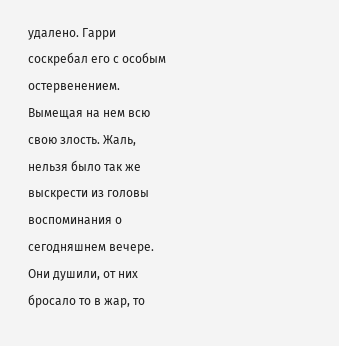удалено. Гарри соскребал его с особым остервенением. Вымещая на нем всю свою злость. Жаль, нельзя было так же выскрести из головы воспоминания о сегодняшнем вечере. Они душили, от них бросало то в жар, то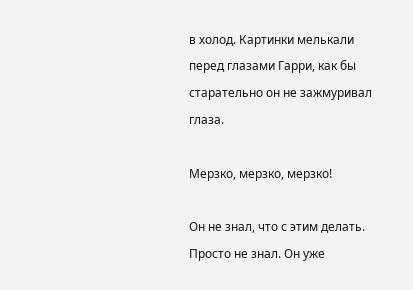в холод. Картинки мелькали перед глазами Гарри, как бы старательно он не зажмуривал глаза.

Мерзко, мерзко, мерзко!

Он не знал, что с этим делать. Просто не знал. Он уже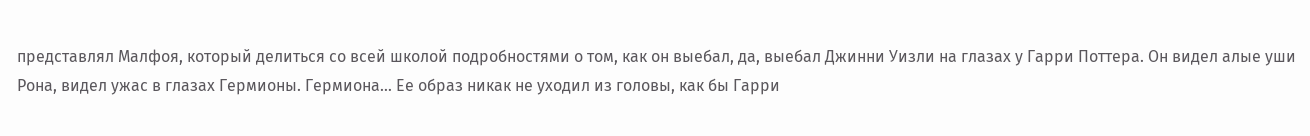представлял Малфоя, который делиться со всей школой подробностями о том, как он выебал, да, выебал Джинни Уизли на глазах у Гарри Поттера. Он видел алые уши Рона, видел ужас в глазах Гермионы. Гермиона… Ее образ никак не уходил из головы, как бы Гарри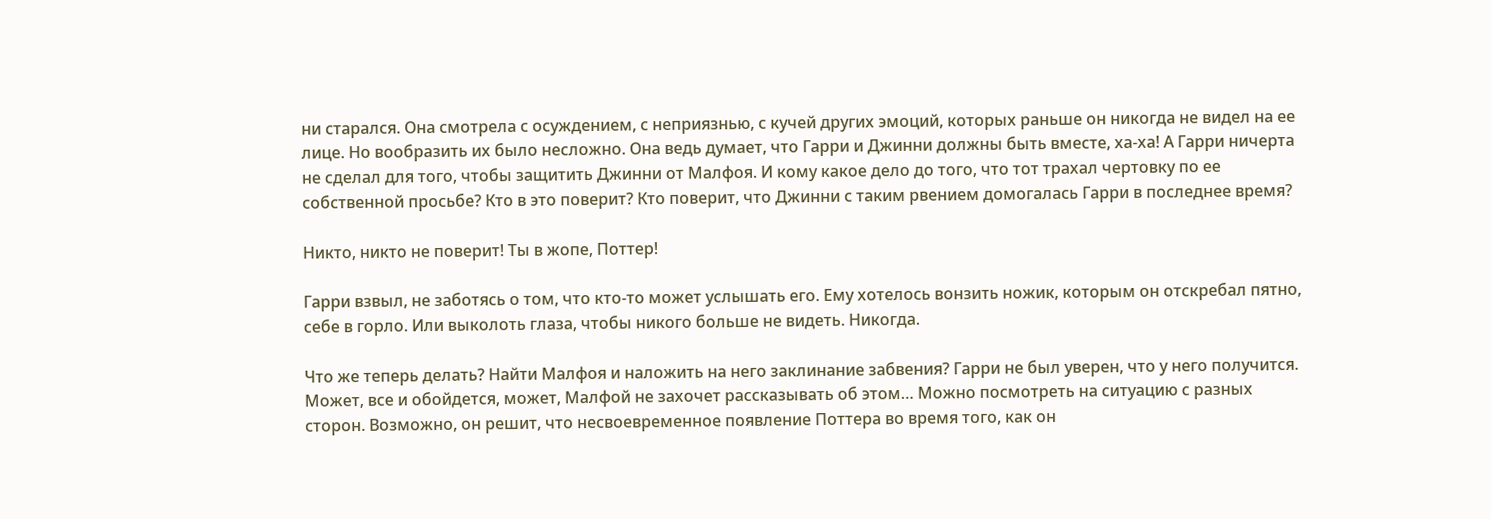ни старался. Она смотрела с осуждением, с неприязнью, с кучей других эмоций, которых раньше он никогда не видел на ее лице. Но вообразить их было несложно. Она ведь думает, что Гарри и Джинни должны быть вместе, ха-ха! А Гарри ничерта не сделал для того, чтобы защитить Джинни от Малфоя. И кому какое дело до того, что тот трахал чертовку по ее собственной просьбе? Кто в это поверит? Кто поверит, что Джинни с таким рвением домогалась Гарри в последнее время?

Никто, никто не поверит! Ты в жопе, Поттер!

Гарри взвыл, не заботясь о том, что кто-то может услышать его. Ему хотелось вонзить ножик, которым он отскребал пятно, себе в горло. Или выколоть глаза, чтобы никого больше не видеть. Никогда.

Что же теперь делать? Найти Малфоя и наложить на него заклинание забвения? Гарри не был уверен, что у него получится. Может, все и обойдется, может, Малфой не захочет рассказывать об этом… Можно посмотреть на ситуацию с разных сторон. Возможно, он решит, что несвоевременное появление Поттера во время того, как он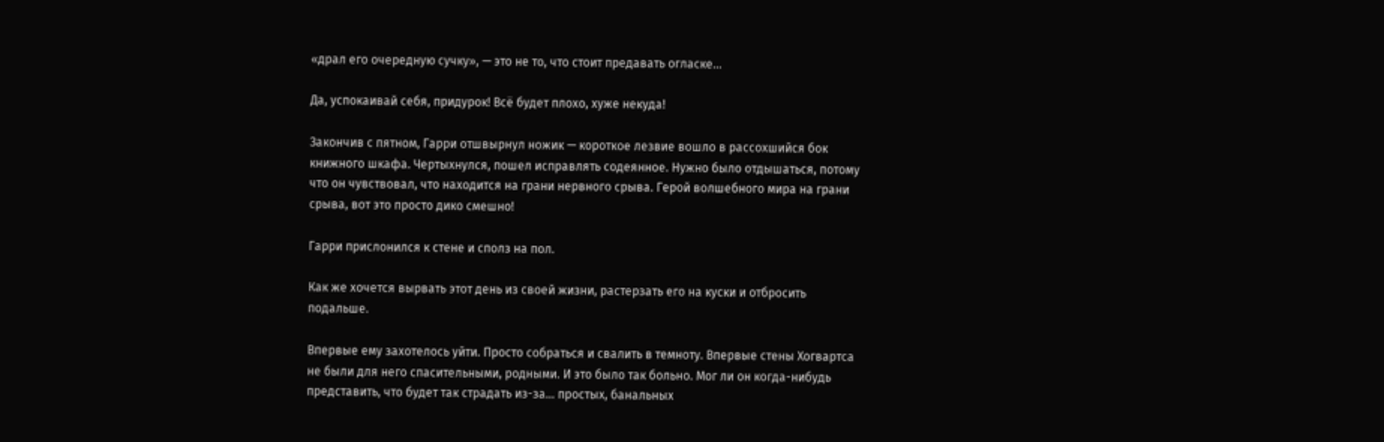«драл его очередную сучку», — это не то, что стоит предавать огласке…

Да, успокаивай себя, придурок! Всё будет плохо, хуже некуда!

Закончив с пятном, Гарри отшвырнул ножик — короткое лезвие вошло в рассохшийся бок книжного шкафа. Чертыхнулся, пошел исправлять содеянное. Нужно было отдышаться, потому что он чувствовал, что находится на грани нервного срыва. Герой волшебного мира на грани срыва, вот это просто дико смешно!

Гарри прислонился к стене и сполз на пол.

Как же хочется вырвать этот день из своей жизни, растерзать его на куски и отбросить подальше.

Впервые ему захотелось уйти. Просто собраться и свалить в темноту. Впервые стены Хогвартса не были для него спасительными, родными. И это было так больно. Мог ли он когда-нибудь представить, что будет так страдать из-за… простых, банальных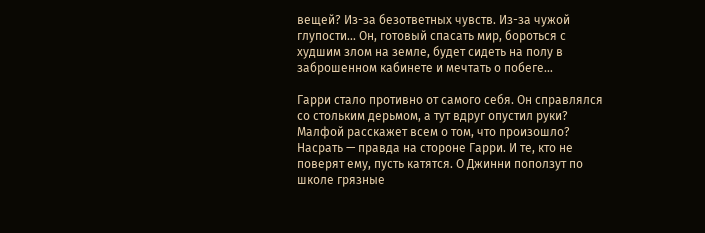вещей? Из-за безответных чувств. Из-за чужой глупости… Он, готовый спасать мир, бороться с худшим злом на земле, будет сидеть на полу в заброшенном кабинете и мечтать о побеге…

Гарри стало противно от самого себя. Он справлялся со стольким дерьмом, а тут вдруг опустил руки? Малфой расскажет всем о том, что произошло? Насрать — правда на стороне Гарри. И те, кто не поверят ему, пусть катятся. О Джинни поползут по школе грязные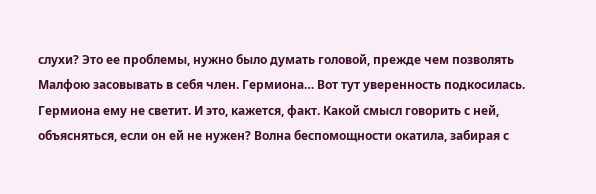слухи? Это ее проблемы, нужно было думать головой, прежде чем позволять Малфою засовывать в себя член. Гермиона… Вот тут уверенность подкосилась. Гермиона ему не светит. И это, кажется, факт. Какой смысл говорить с ней, объясняться, если он ей не нужен? Волна беспомощности окатила, забирая с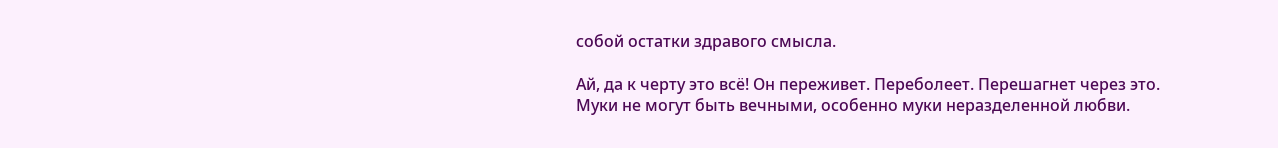собой остатки здравого смысла.

Ай, да к черту это всё! Он переживет. Переболеет. Перешагнет через это. Муки не могут быть вечными, особенно муки неразделенной любви.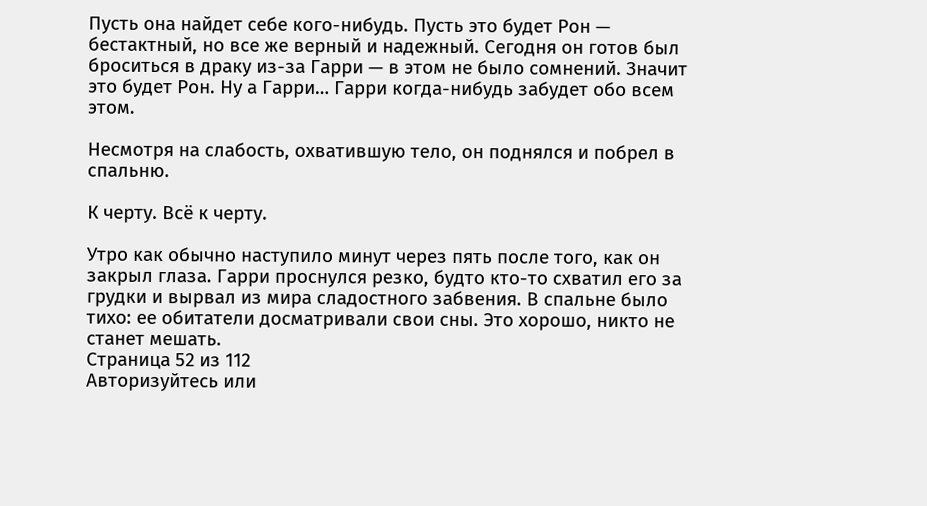Пусть она найдет себе кого-нибудь. Пусть это будет Рон — бестактный, но все же верный и надежный. Сегодня он готов был броситься в драку из-за Гарри — в этом не было сомнений. Значит это будет Рон. Ну а Гарри… Гарри когда-нибудь забудет обо всем этом.

Несмотря на слабость, охватившую тело, он поднялся и побрел в спальню.

К черту. Всё к черту.

Утро как обычно наступило минут через пять после того, как он закрыл глаза. Гарри проснулся резко, будто кто-то схватил его за грудки и вырвал из мира сладостного забвения. В спальне было тихо: ее обитатели досматривали свои сны. Это хорошо, никто не станет мешать.
Страница 52 из 112
Авторизуйтесь или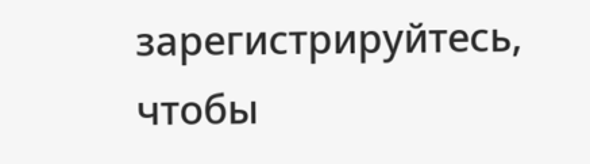зарегистрируйтесь, чтобы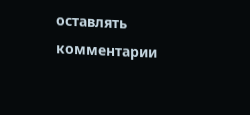оставлять комментарии